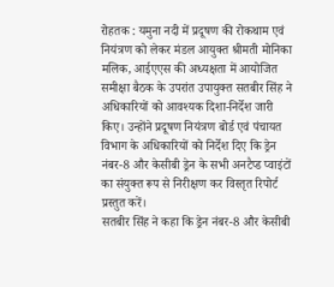रोहतक : यमुना नदी में प्रदूषण की रोकथाम एवं नियंत्रण को लेकर मंडल आयुक्त श्रीमती मोनिका मलिक, आईएएस की अध्यक्षता में आयोजित समीक्षा बैठक के उपरांत उपायुक्त सतबीर सिंह ने अधिकारियों को आवश्यक दिशा-निर्देश जारी किए। उन्होंने प्रदूषण नियंत्रण बोर्ड एवं पंचायत विभाग के अधिकारियों को निर्देश दिए कि ड्रेन नंबर-8 और केसीबी ड्रेन के सभी अनटैप्ड प्वाइंटों का संयुक्त रूप से निरीक्षण कर विस्तृत रिपोर्ट प्रस्तुत करें।
सतबीर सिंह ने कहा कि ड्रेन नंबर-8 और केसीबी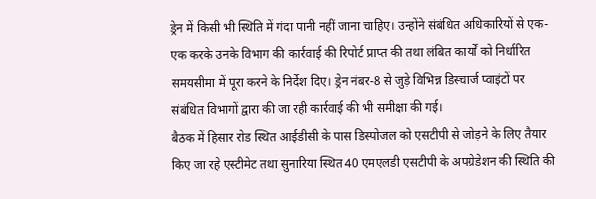ड्रेन में किसी भी स्थिति में गंदा पानी नहीं जाना चाहिए। उन्होंने संबंधित अधिकारियों से एक-एक करके उनके विभाग की कार्रवाई की रिपोर्ट प्राप्त की तथा लंबित कार्यों को निर्धारित समयसीमा में पूरा करने के निर्देश दिए। ड्रेन नंबर-8 से जुड़े विभिन्न डिस्चार्ज प्वाइंटों पर संबंधित विभागों द्वारा की जा रही कार्रवाई की भी समीक्षा की गई।
बैठक में हिसार रोड स्थित आईडीसी के पास डिस्पोजल को एसटीपी से जोड़ने के लिए तैयार किए जा रहे एस्टीमेट तथा सुनारिया स्थित 40 एमएलडी एसटीपी के अपग्रेडेशन की स्थिति की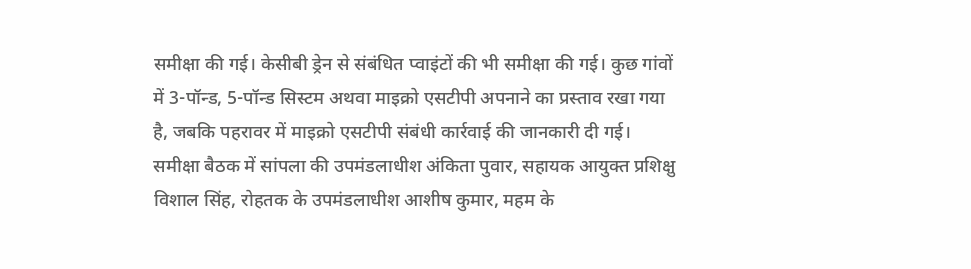समीक्षा की गई। केसीबी ड्रेन से संबंधित प्वाइंटों की भी समीक्षा की गई। कुछ गांवों में 3-पॉन्ड, 5-पॉन्ड सिस्टम अथवा माइक्रो एसटीपी अपनाने का प्रस्ताव रखा गया है, जबकि पहरावर में माइक्रो एसटीपी संबंधी कार्रवाई की जानकारी दी गई।
समीक्षा बैठक में सांपला की उपमंडलाधीश अंकिता पुवार, सहायक आयुक्त प्रशिक्षु विशाल सिंह, रोहतक के उपमंडलाधीश आशीष कुमार, महम के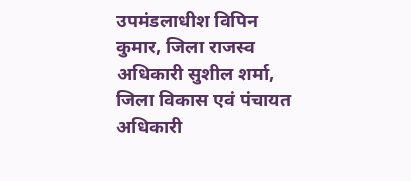उपमंडलाधीश विपिन कुमार, जिला राजस्व अधिकारी सुशील शर्मा, जिला विकास एवं पंचायत अधिकारी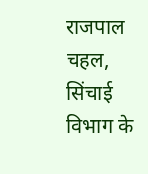राजपाल चहल, सिंचाई विभाग के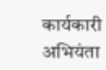कार्यकारी अभियंता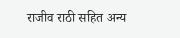राजीव राठी सहित अन्य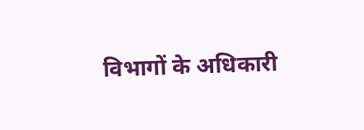विभागों के अधिकारी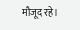मौजूद रहे।